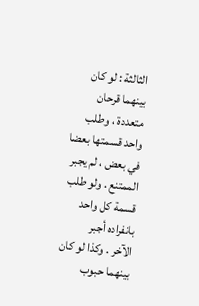الثالثة : لو كان بينهما قرحان متعددة ، وطلب واحد قسمتها بعضا
في بعض ، لم يجبر الممتنع . ولو طلب قسمة كل واحد بانفراده أجبر
الآخر . وكذا لو كان بينهما حبوب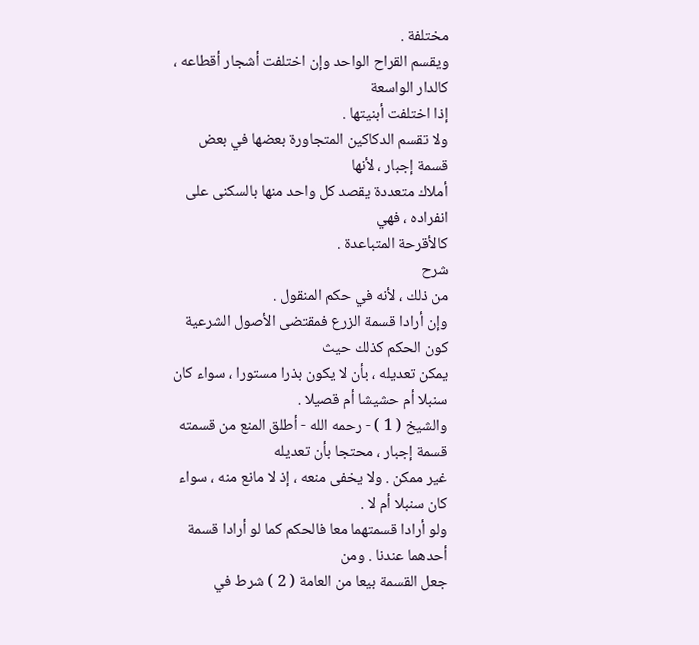مختلفة .
ويقسم القراح الواحد وإن اختلفت أشجار أقطاعه ، كالدار الواسعة
إذا اختلفت أبنيتها .
ولا تقسم الدكاكين المتجاورة بعضها في بعض قسمة إجبار ، لأنها
أملاك متعددة يقصد كل واحد منها بالسكنى على انفراده ، فهي
كالأقرحة المتباعدة .
شرح
من ذلك ، لأنه في حكم المنقول .
وإن أرادا قسمة الزرع فمقتضى الأصول الشرعية كون الحكم كذلك حيث
يمكن تعديله ، بأن لا يكون بذرا مستورا ، سواء كان سنبلا أم حشيشا أم قصيلا .
والشيخ ( 1 ) - رحمه الله - أطلق المنع من قسمته قسمة إجبار ، محتجا بأن تعديله
غير ممكن . ولا يخفى منعه ، إذ لا مانع منه ، سواء كان سنبلا أم لا .
ولو أرادا قسمتهما معا فالحكم كما لو أرادا قسمة أحدهما عندنا . ومن
جعل القسمة بيعا من العامة ( 2 ) شرط في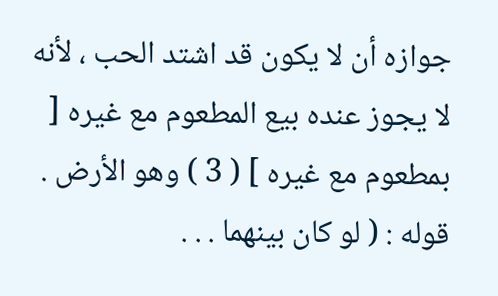جوازه أن لا يكون قد اشتد الحب ، لأنه
لا يجوز عنده بيع المطعوم مع غيره [ بمطعوم مع غيره ] ( 3 ) وهو الأرض .
قوله : ( لو كان بينهما . . .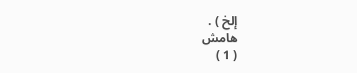إلخ ) .
هامش
( 1 )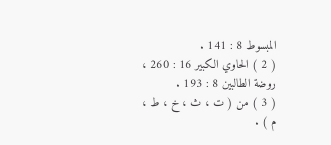المبسوط 8 : 141 .
( 2 ) الحاوي الكبير 16 : 260 ، روضة الطالبين 8 : 193 .
( 3 ) من ( ت ، ث ، خ ، ط ، م ) .